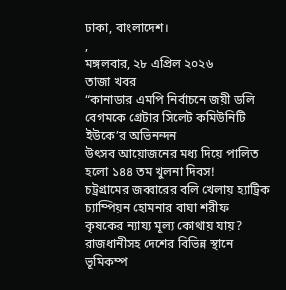ঢাকা, বাংলাদেশ।
,
মঙ্গলবার, ২৮ এপ্রিল ২০২৬
তাজা খবর
“কানাডার এমপি নির্বাচনে জয়ী ডলি বেগমকে গ্রেটার সিলেট কমিউনিটি ইউকে’র অভিনন্দন
উৎসব আয়োজনের মধ্য দিয়ে পালিত হলো ১৪৪ তম খুলনা দিবস!
চট্রগ্রামের জব্বারের বলি খেলায় হ্যাট্রিক চ্যাম্পিয়ন হোমনার বাঘা শরীফ
কৃষকের ন্যায্য মূল্য কোথায় যায়?
রাজধানীসহ দেশের বিভিন্ন স্থানে ভূমিকম্প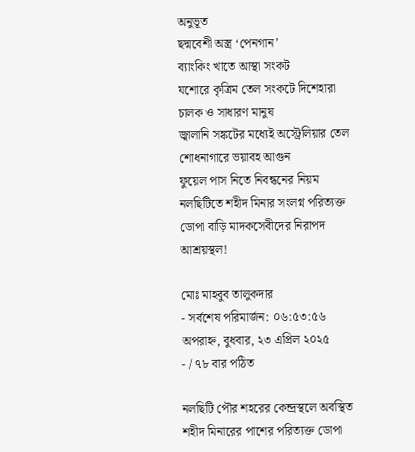অনুভূত
ছদ্মবেশী অস্ত্র ‘পেনগান’
ব্যাংকিং খাতে আস্থা সংকট
যশোরে কৃত্রিম তেল সংকটে দিশেহারা চালক ও সাধারণ মানুষ
জ্বালানি সঙ্কটের মধ্যেই অস্ট্রেলিয়ার তেল শোধনাগারে ভয়াবহ আগুন
ফুয়েল পাস নিতে নিবন্ধনের নিয়ম
নলছিটিতে শহীদ মিনার সংলগ্ন পরিত্যক্ত ডোপা বাড়ি মাদকসেবীদের নিরাপদ আশ্রয়স্থল!

মোঃ মাহবুব তালুকদার
- সর্বশেষ পরিমার্জন: ০৬:৫৩:৫৬ অপরাহ্ন, বুধবার, ২৩ এপ্রিল ২০২৫
- / ৭৮ বার পঠিত

নলছিটি পৌর শহরের কেন্দ্রস্থলে অবস্থিত শহীদ মিনারের পাশের পরিত্যক্ত ডোপা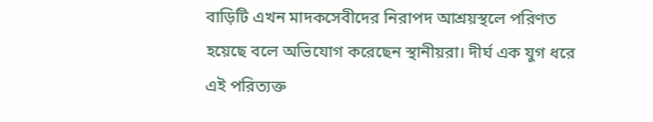বাড়িটি এখন মাদকসেবীদের নিরাপদ আশ্রয়স্থলে পরিণত হয়েছে বলে অভিযোগ করেছেন স্থানীয়রা। দীর্ঘ এক যুগ ধরে এই পরিত্যক্ত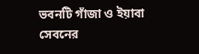ভবনটি গাঁজা ও ইয়াবা সেবনের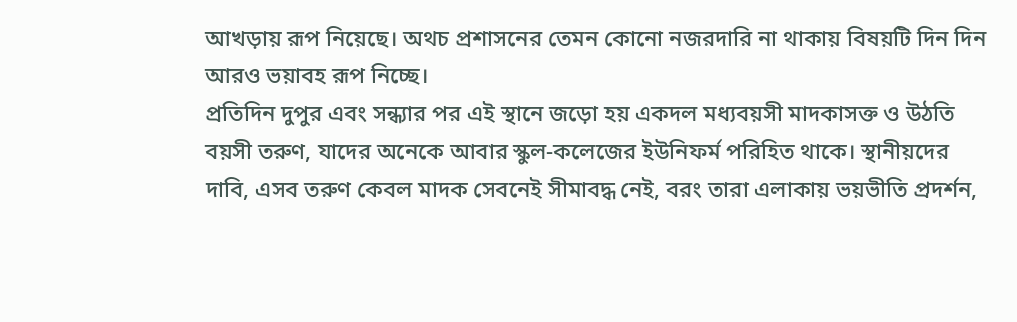আখড়ায় রূপ নিয়েছে। অথচ প্রশাসনের তেমন কোনো নজরদারি না থাকায় বিষয়টি দিন দিন আরও ভয়াবহ রূপ নিচ্ছে।
প্রতিদিন দুপুর এবং সন্ধ্যার পর এই স্থানে জড়ো হয় একদল মধ্যবয়সী মাদকাসক্ত ও উঠতি বয়সী তরুণ, যাদের অনেকে আবার স্কুল-কলেজের ইউনিফর্ম পরিহিত থাকে। স্থানীয়দের দাবি, এসব তরুণ কেবল মাদক সেবনেই সীমাবদ্ধ নেই, বরং তারা এলাকায় ভয়ভীতি প্রদর্শন,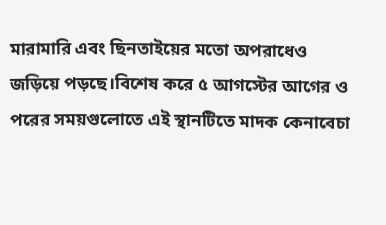মারামারি এবং ছিনতাইয়ের মতো অপরাধেও জড়িয়ে পড়ছে।বিশেষ করে ৫ আগস্টের আগের ও পরের সময়গুলোতে এই স্থানটিতে মাদক কেনাবেচা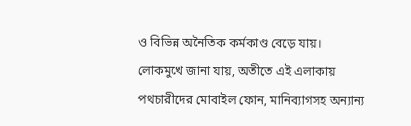ও বিভিন্ন অনৈতিক কর্মকাণ্ড বেড়ে যায়।
লোকমুখে জানা যায়, অতীতে এই এলাকায় পথচারীদের মোবাইল ফোন, মানিব্যাগসহ অন্যান্য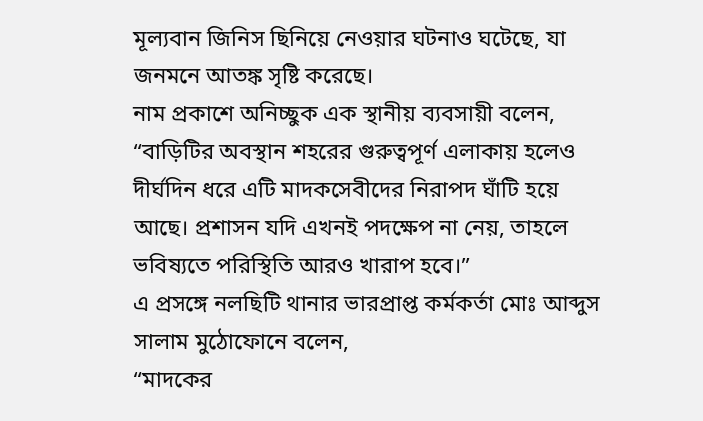মূল্যবান জিনিস ছিনিয়ে নেওয়ার ঘটনাও ঘটেছে, যা জনমনে আতঙ্ক সৃষ্টি করেছে।
নাম প্রকাশে অনিচ্ছুক এক স্থানীয় ব্যবসায়ী বলেন, “বাড়িটির অবস্থান শহরের গুরুত্বপূর্ণ এলাকায় হলেও দীর্ঘদিন ধরে এটি মাদকসেবীদের নিরাপদ ঘাঁটি হয়ে আছে। প্রশাসন যদি এখনই পদক্ষেপ না নেয়, তাহলে ভবিষ্যতে পরিস্থিতি আরও খারাপ হবে।”
এ প্রসঙ্গে নলছিটি থানার ভারপ্রাপ্ত কর্মকর্তা মোঃ আব্দুস সালাম মুঠোফোনে বলেন,
“মাদকের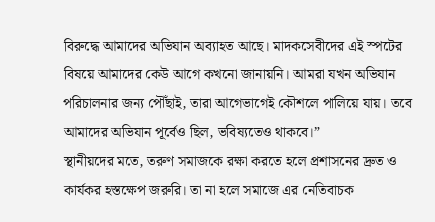বিরুদ্ধে আমাদের অভিযান অব্যাহত আছে। মাদকসেবীদের এই স্পটের বিষয়ে আমাদের কেউ আগে কখনো জানায়নি। আমরা যখন অভিযান পরিচালনার জন্য পৌঁছাই, তারা আগেভাগেই কৌশলে পালিয়ে যায়। তবে আমাদের অভিযান পূর্বেও ছিল, ভবিষ্যতেও থাকবে।”
স্থানীয়দের মতে, তরুণ সমাজকে রক্ষা করতে হলে প্রশাসনের দ্রুত ও কার্যকর হস্তক্ষেপ জরুরি। তা না হলে সমাজে এর নেতিবাচক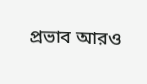প্রভাব আরও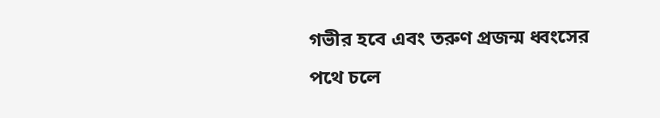গভীর হবে এবং তরুণ প্রজন্ম ধ্বংসের পথে চলে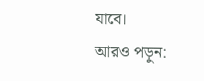যাবে।
আরও পড়ুন: